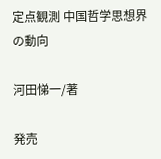定点観測 中国哲学思想界の動向

河田悌一/著

発売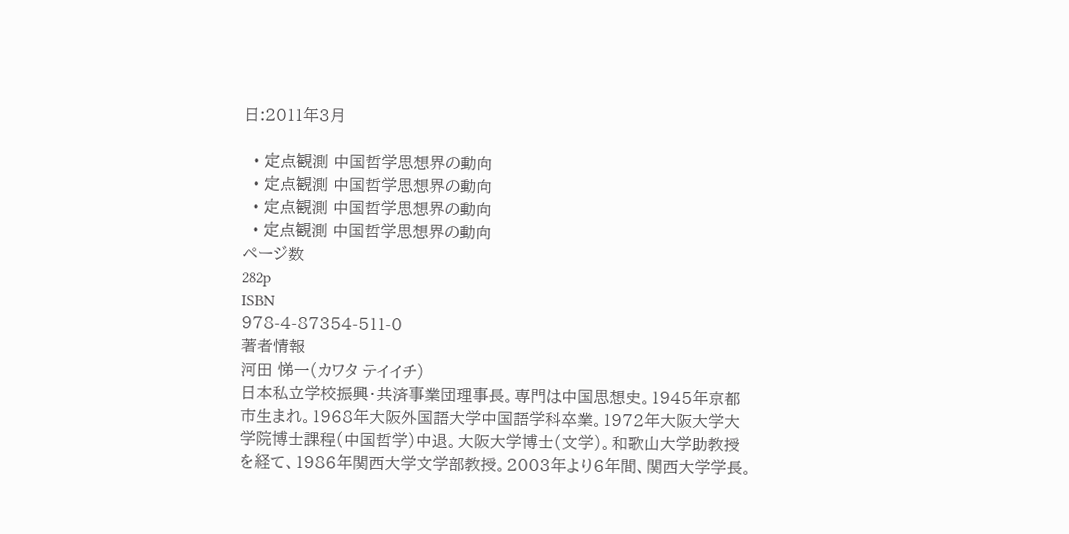日:2011年3月

  • 定点観測 中国哲学思想界の動向
  • 定点観測 中国哲学思想界の動向
  • 定点観測 中国哲学思想界の動向
  • 定点観測 中国哲学思想界の動向
ページ数
282p
ISBN
978-4-87354-511-0
著者情報
河田 悌一(カワタ テイイチ)
日本私立学校振興・共済事業団理事長。専門は中国思想史。1945年京都市生まれ。1968年大阪外国語大学中国語学科卒業。1972年大阪大学大学院博士課程(中国哲学)中退。大阪大学博士(文学)。和歌山大学助教授を経て、1986年関西大学文学部教授。2003年より6年間、関西大学学長。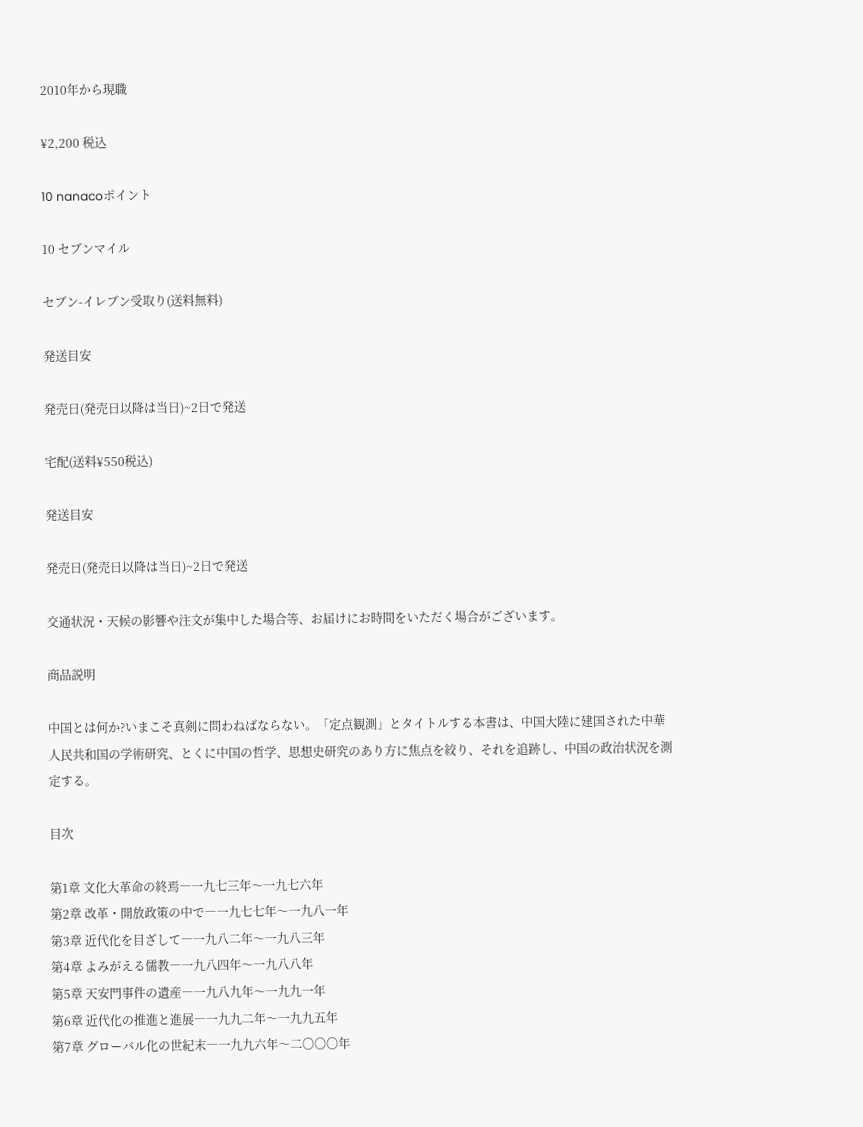2010年から現職

¥2,200 税込

10 nanacoポイント

10 セブンマイル

セブン-イレブン受取り(送料無料)

発送目安

発売日(発売日以降は当日)~2日で発送

宅配(送料¥550税込)

発送目安

発売日(発売日以降は当日)~2日で発送

交通状況・天候の影響や注文が集中した場合等、お届けにお時間をいただく場合がございます。

商品説明

中国とは何か?いまこそ真剣に問わねばならない。「定点観測」とタイトルする本書は、中国大陸に建国された中華人民共和国の学術研究、とくに中国の哲学、思想史研究のあり方に焦点を絞り、それを追跡し、中国の政治状況を測定する。

目次

第1章 文化大革命の終焉―一九七三年〜一九七六年
第2章 改革・開放政策の中で―一九七七年〜一九八一年
第3章 近代化を目ざして―一九八二年〜一九八三年
第4章 よみがえる儒教―一九八四年〜一九八八年
第5章 天安門事件の遺産―一九八九年〜一九九一年
第6章 近代化の推進と進展―一九九二年〜一九九五年
第7章 グローバル化の世紀末―一九九六年〜二〇〇〇年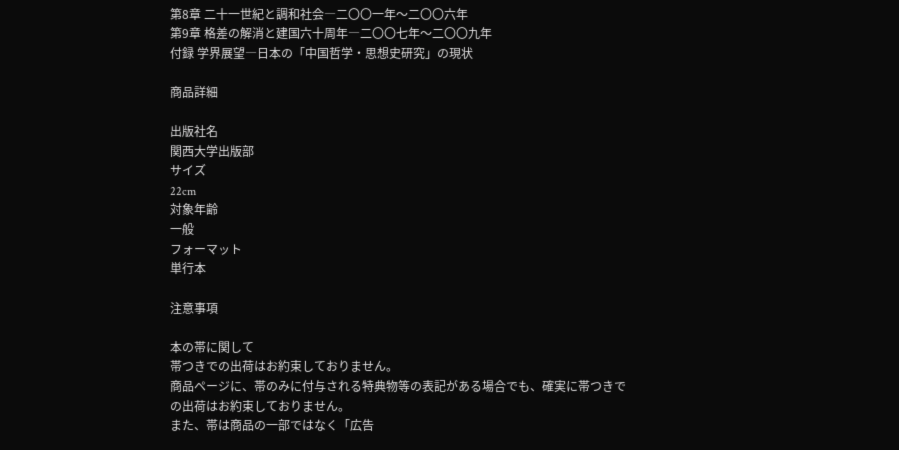第8章 二十一世紀と調和社会―二〇〇一年〜二〇〇六年
第9章 格差の解消と建国六十周年―二〇〇七年〜二〇〇九年
付録 学界展望―日本の「中国哲学・思想史研究」の現状

商品詳細

出版社名
関西大学出版部
サイズ
22cm
対象年齢
一般
フォーマット
単行本

注意事項

本の帯に関して
帯つきでの出荷はお約束しておりません。
商品ページに、帯のみに付与される特典物等の表記がある場合でも、確実に帯つきでの出荷はお約束しておりません。
また、帯は商品の一部ではなく「広告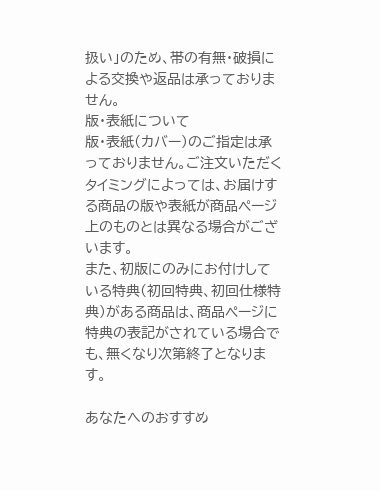扱い」のため、帯の有無・破損による交換や返品は承っておりません。
版・表紙について
版・表紙(カバー)のご指定は承っておりません。ご注文いただくタイミングによっては、お届けする商品の版や表紙が商品ページ上のものとは異なる場合がございます。
また、初版にのみにお付けしている特典(初回特典、初回仕様特典)がある商品は、商品ページに特典の表記がされている場合でも、無くなり次第終了となります。

あなたへのおすすめ